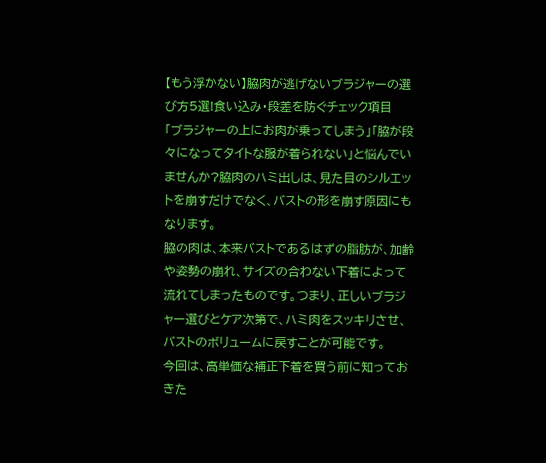【もう浮かない】脇肉が逃げないブラジャーの選び方5選!食い込み・段差を防ぐチェック項目
「ブラジャーの上にお肉が乗ってしまう」「脇が段々になってタイトな服が着られない」と悩んでいませんか?脇肉のハミ出しは、見た目のシルエットを崩すだけでなく、バストの形を崩す原因にもなります。
脇の肉は、本来バストであるはずの脂肪が、加齢や姿勢の崩れ、サイズの合わない下着によって流れてしまったものです。つまり、正しいブラジャー選びとケア次第で、ハミ肉をスッキリさせ、バストのボリュームに戻すことが可能です。
今回は、高単価な補正下着を買う前に知っておきた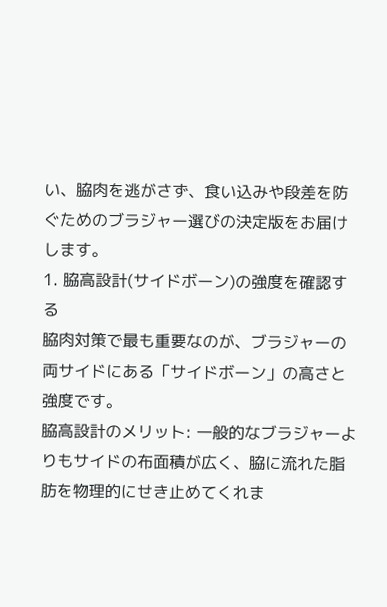い、脇肉を逃がさず、食い込みや段差を防ぐためのブラジャー選びの決定版をお届けします。
1. 脇高設計(サイドボーン)の強度を確認する
脇肉対策で最も重要なのが、ブラジャーの両サイドにある「サイドボーン」の高さと強度です。
脇高設計のメリット: 一般的なブラジャーよりもサイドの布面積が広く、脇に流れた脂肪を物理的にせき止めてくれま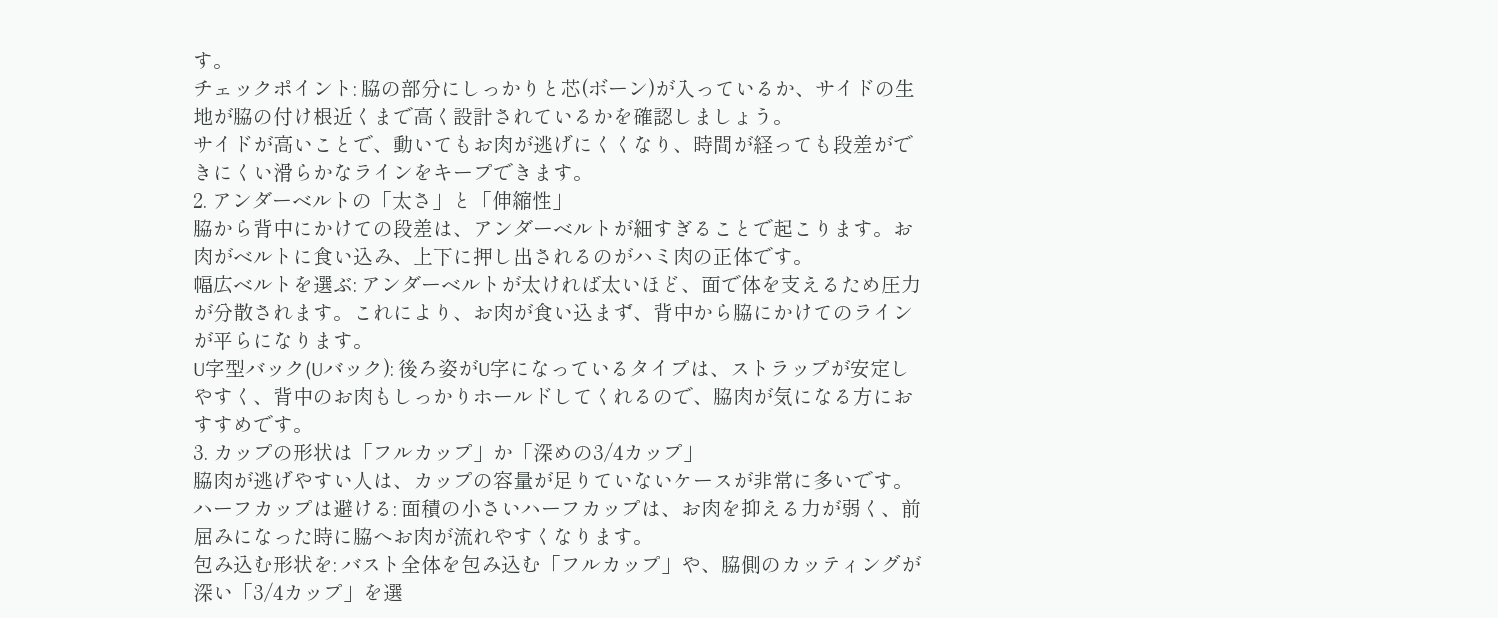す。
チェックポイント: 脇の部分にしっかりと芯(ボーン)が入っているか、サイドの生地が脇の付け根近くまで高く設計されているかを確認しましょう。
サイドが高いことで、動いてもお肉が逃げにくくなり、時間が経っても段差ができにくい滑らかなラインをキープできます。
2. アンダーベルトの「太さ」と「伸縮性」
脇から背中にかけての段差は、アンダーベルトが細すぎることで起こります。お肉がベルトに食い込み、上下に押し出されるのがハミ肉の正体です。
幅広ベルトを選ぶ: アンダーベルトが太ければ太いほど、面で体を支えるため圧力が分散されます。これにより、お肉が食い込まず、背中から脇にかけてのラインが平らになります。
U字型バック(Uバック): 後ろ姿がU字になっているタイプは、ストラップが安定しやすく、背中のお肉もしっかりホールドしてくれるので、脇肉が気になる方におすすめです。
3. カップの形状は「フルカップ」か「深めの3/4カップ」
脇肉が逃げやすい人は、カップの容量が足りていないケースが非常に多いです。
ハーフカップは避ける: 面積の小さいハーフカップは、お肉を抑える力が弱く、前屈みになった時に脇へお肉が流れやすくなります。
包み込む形状を: バスト全体を包み込む「フルカップ」や、脇側のカッティングが深い「3/4カップ」を選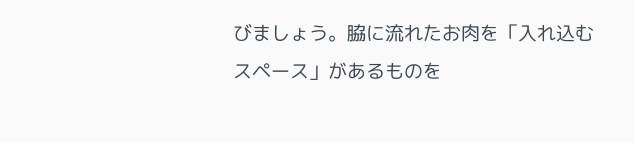びましょう。脇に流れたお肉を「入れ込むスペース」があるものを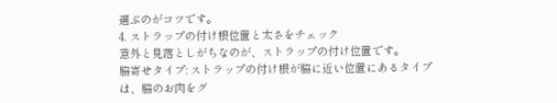選ぶのがコツです。
4. ストラップの付け根位置と太さをチェック
意外と見落としがちなのが、ストラップの付け位置です。
脇寄せタイプ: ストラップの付け根が脇に近い位置にあるタイプは、脇のお肉をグ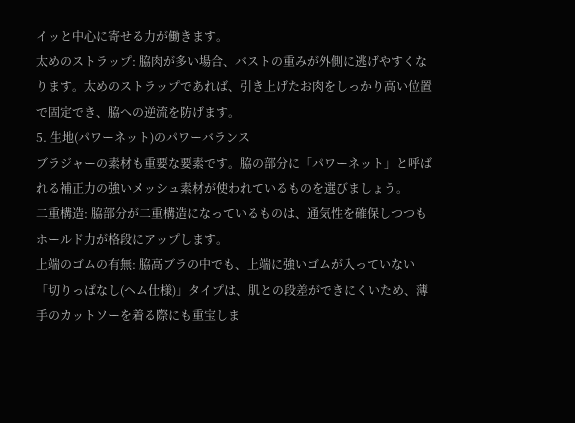イッと中心に寄せる力が働きます。
太めのストラップ: 脇肉が多い場合、バストの重みが外側に逃げやすくなります。太めのストラップであれば、引き上げたお肉をしっかり高い位置で固定でき、脇への逆流を防げます。
5. 生地(パワーネット)のパワーバランス
ブラジャーの素材も重要な要素です。脇の部分に「パワーネット」と呼ばれる補正力の強いメッシュ素材が使われているものを選びましょう。
二重構造: 脇部分が二重構造になっているものは、通気性を確保しつつもホールド力が格段にアップします。
上端のゴムの有無: 脇高ブラの中でも、上端に強いゴムが入っていない「切りっぱなし(ヘム仕様)」タイプは、肌との段差ができにくいため、薄手のカットソーを着る際にも重宝しま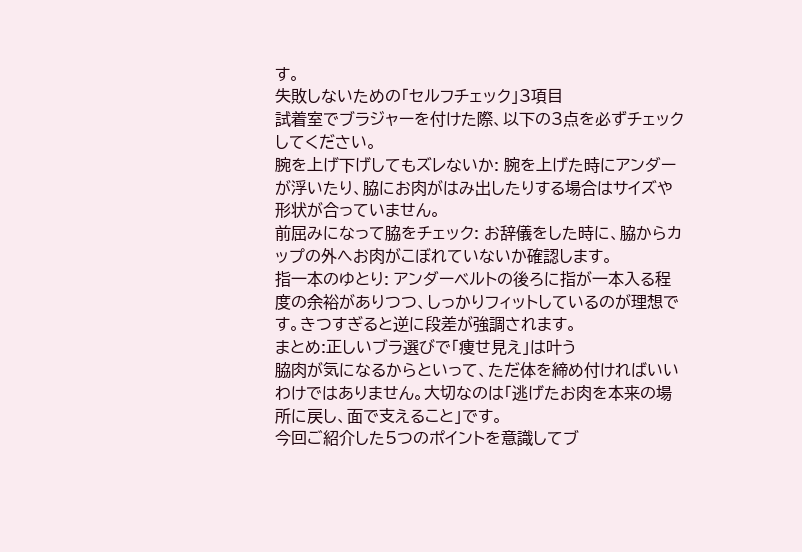す。
失敗しないための「セルフチェック」3項目
試着室でブラジャーを付けた際、以下の3点を必ずチェックしてください。
腕を上げ下げしてもズレないか: 腕を上げた時にアンダーが浮いたり、脇にお肉がはみ出したりする場合はサイズや形状が合っていません。
前屈みになって脇をチェック: お辞儀をした時に、脇からカップの外へお肉がこぼれていないか確認します。
指一本のゆとり: アンダーベルトの後ろに指が一本入る程度の余裕がありつつ、しっかりフィットしているのが理想です。きつすぎると逆に段差が強調されます。
まとめ:正しいブラ選びで「痩せ見え」は叶う
脇肉が気になるからといって、ただ体を締め付ければいいわけではありません。大切なのは「逃げたお肉を本来の場所に戻し、面で支えること」です。
今回ご紹介した5つのポイントを意識してブ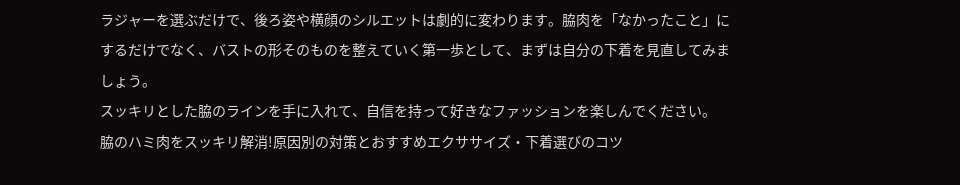ラジャーを選ぶだけで、後ろ姿や横顔のシルエットは劇的に変わります。脇肉を「なかったこと」にするだけでなく、バストの形そのものを整えていく第一歩として、まずは自分の下着を見直してみましょう。
スッキリとした脇のラインを手に入れて、自信を持って好きなファッションを楽しんでください。
脇のハミ肉をスッキリ解消!原因別の対策とおすすめエクササイズ・下着選びのコツ